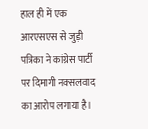हाल ही में एक आरएसएस से जुड़ी पत्रिका ने कांग्रेस पार्टी पर दिमागी नक्सलवाद का आरोप लगाया है।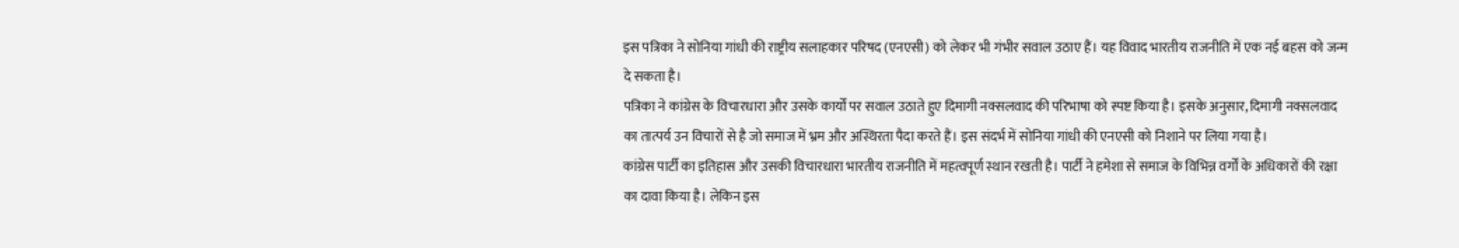इस पत्रिका ने सोनिया गांधी की राष्ट्रीय सलाहकार परिषद (एनएसी) को लेकर भी गंभीर सवाल उठाए हैं। यह विवाद भारतीय राजनीति में एक नई बहस को जन्म दे सकता है।
पत्रिका ने कांग्रेस के विचारधारा और उसके कार्यों पर सवाल उठाते हुए दिमागी नक्सलवाद की परिभाषा को स्पष्ट किया है। इसके अनुसार, दिमागी नक्सलवाद का तात्पर्य उन विचारों से है जो समाज में भ्रम और अस्थिरता पैदा करते हैं। इस संदर्भ में सोनिया गांधी की एनएसी को निशाने पर लिया गया है।
कांग्रेस पार्टी का इतिहास और उसकी विचारधारा भारतीय राजनीति में महत्वपूर्ण स्थान रखती है। पार्टी ने हमेशा से समाज के विभिन्न वर्गों के अधिकारों की रक्षा का दावा किया है। लेकिन इस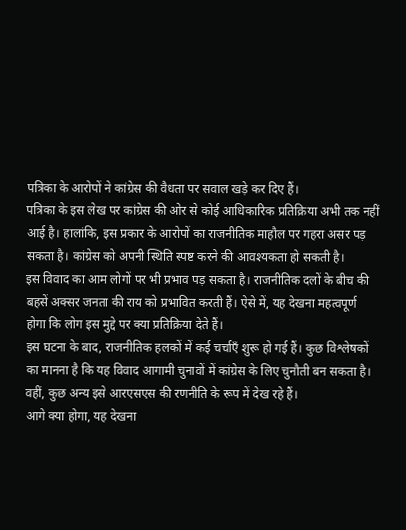पत्रिका के आरोपों ने कांग्रेस की वैधता पर सवाल खड़े कर दिए हैं।
पत्रिका के इस लेख पर कांग्रेस की ओर से कोई आधिकारिक प्रतिक्रिया अभी तक नहीं आई है। हालांकि, इस प्रकार के आरोपों का राजनीतिक माहौल पर गहरा असर पड़ सकता है। कांग्रेस को अपनी स्थिति स्पष्ट करने की आवश्यकता हो सकती है।
इस विवाद का आम लोगों पर भी प्रभाव पड़ सकता है। राजनीतिक दलों के बीच की बहसें अक्सर जनता की राय को प्रभावित करती हैं। ऐसे में, यह देखना महत्वपूर्ण होगा कि लोग इस मुद्दे पर क्या प्रतिक्रिया देते हैं।
इस घटना के बाद, राजनीतिक हलकों में कई चर्चाएँ शुरू हो गई हैं। कुछ विश्लेषकों का मानना है कि यह विवाद आगामी चुनावों में कांग्रेस के लिए चुनौती बन सकता है। वहीं, कुछ अन्य इसे आरएसएस की रणनीति के रूप में देख रहे हैं।
आगे क्या होगा, यह देखना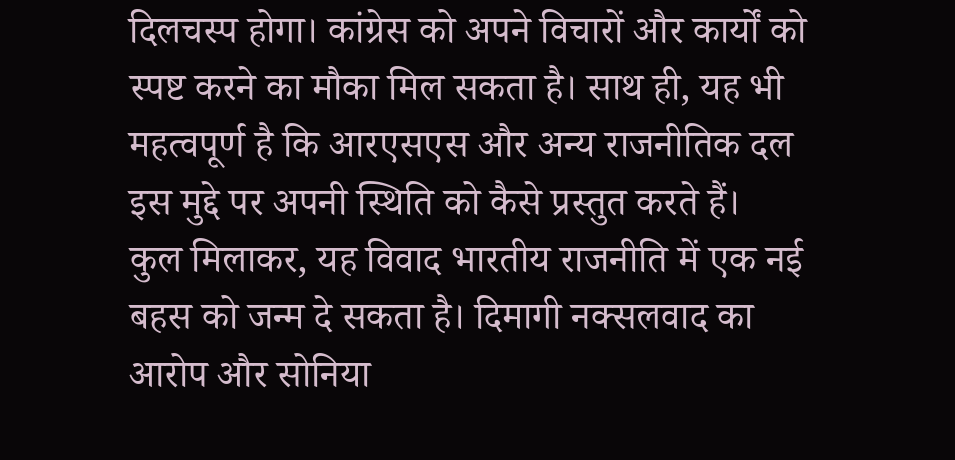दिलचस्प होगा। कांग्रेस को अपने विचारों और कार्यों को स्पष्ट करने का मौका मिल सकता है। साथ ही, यह भी महत्वपूर्ण है कि आरएसएस और अन्य राजनीतिक दल इस मुद्दे पर अपनी स्थिति को कैसे प्रस्तुत करते हैं।
कुल मिलाकर, यह विवाद भारतीय राजनीति में एक नई बहस को जन्म दे सकता है। दिमागी नक्सलवाद का आरोप और सोनिया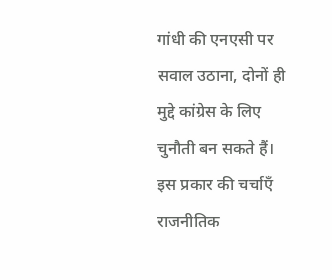गांधी की एनएसी पर सवाल उठाना, दोनों ही मुद्दे कांग्रेस के लिए चुनौती बन सकते हैं। इस प्रकार की चर्चाएँ राजनीतिक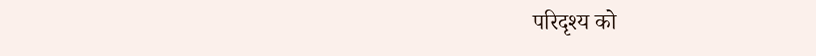परिदृश्य को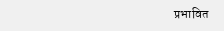प्रभावित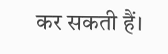कर सकती हैं।